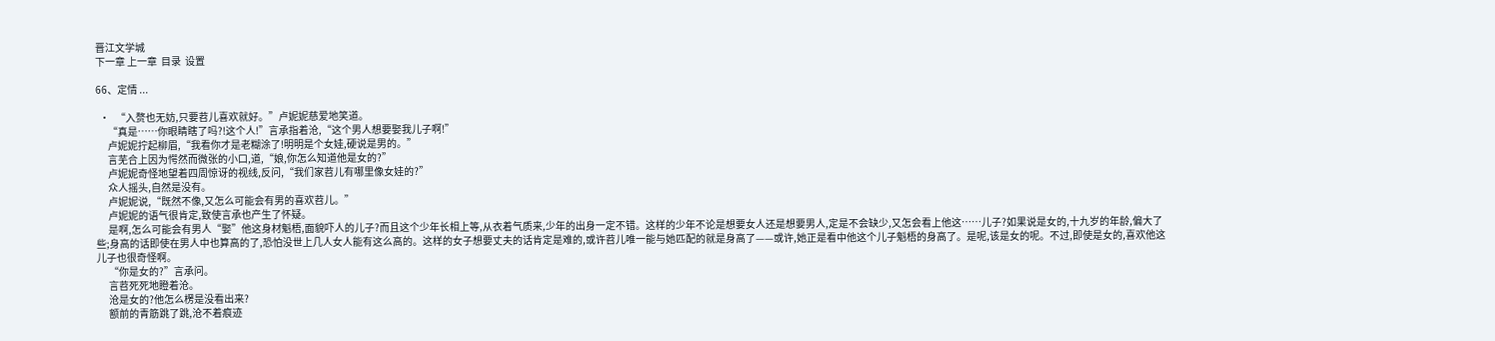晋江文学城
下一章 上一章  目录  设置

66、定情 ...

  •   “入赘也无妨,只要苕儿喜欢就好。”卢妮妮慈爱地笑道。
      “真是……你眼睛瞎了吗?!这个人!”言承指着沧,“这个男人想要娶我儿子啊!”
      卢妮妮拧起柳眉,“我看你才是老糊涂了!明明是个女娃,硬说是男的。”
      言芜合上因为愕然而微张的小口,道,“娘,你怎么知道他是女的?”
      卢妮妮奇怪地望着四周惊讶的视线,反问,“我们家苕儿有哪里像女娃的?”
      众人摇头,自然是没有。
      卢妮妮说,“既然不像,又怎么可能会有男的喜欢苕儿。”
      卢妮妮的语气很肯定,致使言承也产生了怀疑。
      是啊,怎么可能会有男人“娶”他这身材魁梧,面貌吓人的儿子?而且这个少年长相上等,从衣着气质来,少年的出身一定不错。这样的少年不论是想要女人还是想要男人,定是不会缺少,又怎会看上他这……儿子?如果说是女的,十九岁的年龄,偏大了些;身高的话即使在男人中也算高的了,恐怕没世上几人女人能有这么高的。这样的女子想要丈夫的话肯定是难的,或许苕儿唯一能与她匹配的就是身高了——或许,她正是看中他这个儿子魁梧的身高了。是呢,该是女的呢。不过,即使是女的,喜欢他这儿子也很奇怪啊。
      “你是女的?”言承问。
      言苕死死地瞪着沧。
      沧是女的?他怎么楞是没看出来?
      额前的青筋跳了跳,沧不着痕迹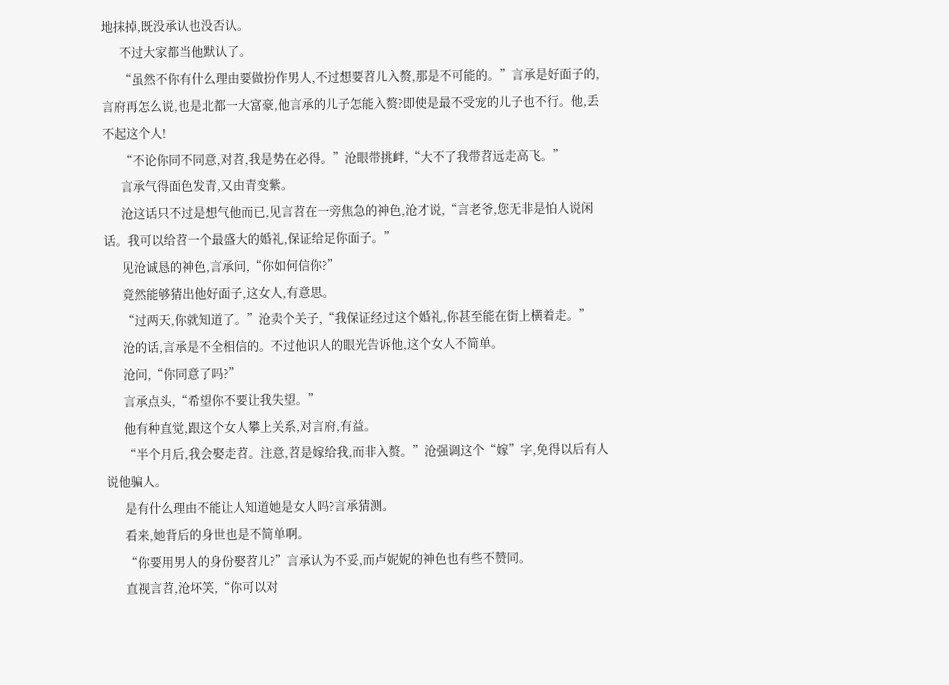地抹掉,既没承认也没否认。
      不过大家都当他默认了。
      “虽然不你有什么理由要做扮作男人,不过想要苕儿入赘,那是不可能的。”言承是好面子的,言府再怎么说,也是北都一大富豪,他言承的儿子怎能入赘?即使是最不受宠的儿子也不行。他,丢不起这个人!
      “不论你同不同意,对苕,我是势在必得。”沧眼带挑衅,“大不了我带苕远走高飞。”
      言承气得面色发青,又由青变紫。
      沧这话只不过是想气他而已,见言苕在一旁焦急的神色,沧才说,“言老爷,您无非是怕人说闲话。我可以给苕一个最盛大的婚礼,保证给足你面子。”
      见沧诚恳的神色,言承问,“你如何信你?”
      竟然能够猜出他好面子,这女人,有意思。
      “过两天,你就知道了。”沧卖个关子,“我保证经过这个婚礼,你甚至能在街上横着走。”
      沧的话,言承是不全相信的。不过他识人的眼光告诉他,这个女人不简单。
      沧问,“你同意了吗?”
      言承点头,“希望你不要让我失望。”
      他有种直觉,跟这个女人攀上关系,对言府,有益。
      “半个月后,我会娶走苕。注意,苕是嫁给我,而非入赘。”沧强调这个“嫁”字,免得以后有人说他骗人。
      是有什么理由不能让人知道她是女人吗?言承猜测。
      看来,她背后的身世也是不简单啊。
      “你要用男人的身份娶苕儿?”言承认为不妥,而卢妮妮的神色也有些不赞同。
      直视言苕,沧坏笑,“你可以对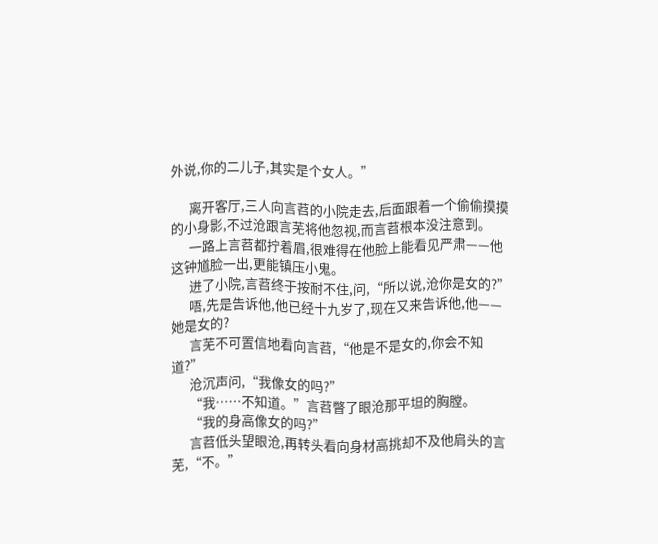外说,你的二儿子,其实是个女人。”

      离开客厅,三人向言苕的小院走去,后面跟着一个偷偷摸摸的小身影,不过沧跟言芜将他忽视,而言苕根本没注意到。
      一路上言苕都拧着眉,很难得在他脸上能看见严肃——他这钟馗脸一出,更能镇压小鬼。
      进了小院,言苕终于按耐不住,问,“所以说,沧你是女的?”
      唔,先是告诉他,他已经十九岁了,现在又来告诉他,他——她是女的?
      言芜不可置信地看向言苕,“他是不是女的,你会不知道?”
      沧沉声问,“我像女的吗?”
      “我……不知道。”言苕瞥了眼沧那平坦的胸膛。
      “我的身高像女的吗?”
      言苕低头望眼沧,再转头看向身材高挑却不及他肩头的言芜,“不。”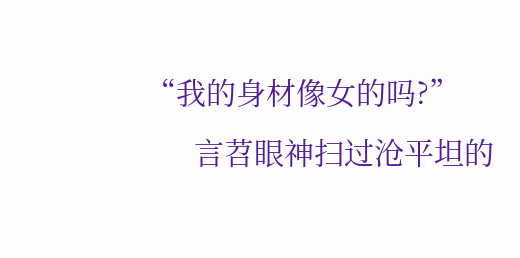“我的身材像女的吗?”
      言苕眼神扫过沧平坦的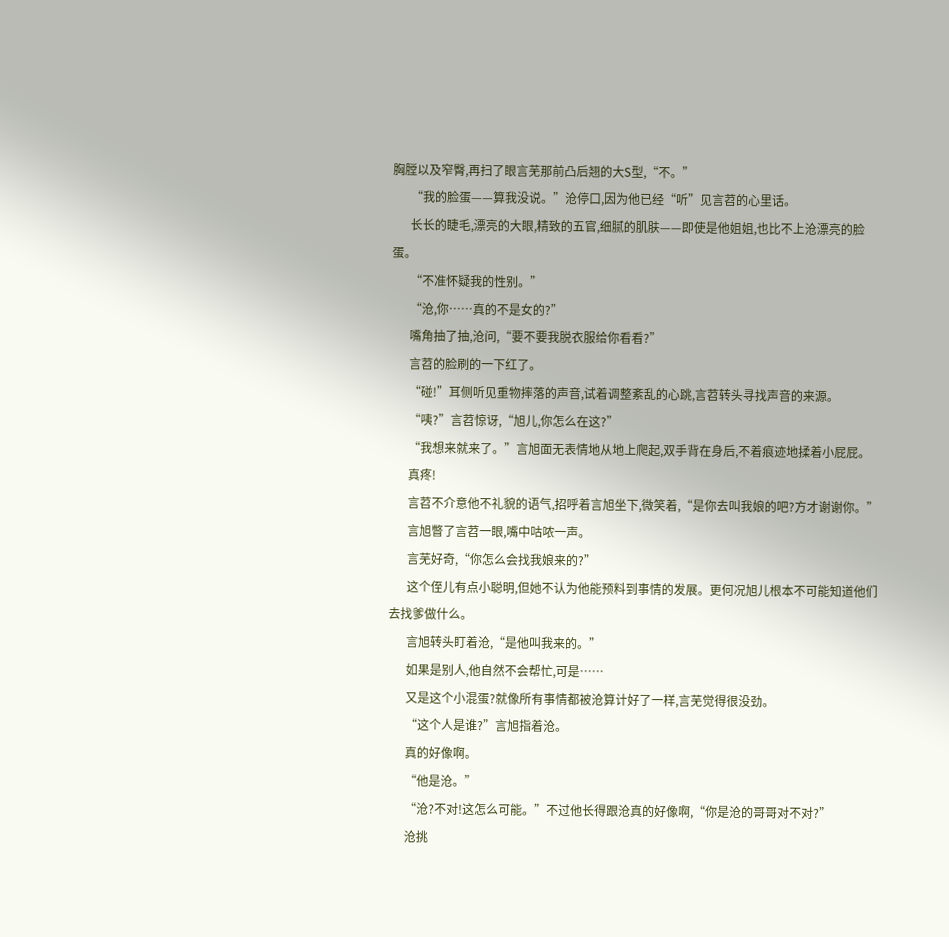胸膛以及窄臀,再扫了眼言芜那前凸后翘的大S型,“不。”
      “我的脸蛋——算我没说。”沧停口,因为他已经“听”见言苕的心里话。
      长长的睫毛,漂亮的大眼,精致的五官,细腻的肌肤——即使是他姐姐,也比不上沧漂亮的脸蛋。
      “不准怀疑我的性别。”
      “沧,你……真的不是女的?”
      嘴角抽了抽,沧问,“要不要我脱衣服给你看看?”
      言苕的脸刷的一下红了。
      “碰!”耳侧听见重物摔落的声音,试着调整紊乱的心跳,言苕转头寻找声音的来源。
      “咦?”言苕惊讶,“旭儿,你怎么在这?”
      “我想来就来了。”言旭面无表情地从地上爬起,双手背在身后,不着痕迹地揉着小屁屁。
      真疼!
      言苕不介意他不礼貌的语气,招呼着言旭坐下,微笑着,“是你去叫我娘的吧?方才谢谢你。”
      言旭瞥了言苕一眼,嘴中咕哝一声。
      言芜好奇,“你怎么会找我娘来的?”
      这个侄儿有点小聪明,但她不认为他能预料到事情的发展。更何况旭儿根本不可能知道他们去找爹做什么。
      言旭转头盯着沧,“是他叫我来的。”
      如果是别人,他自然不会帮忙,可是……
      又是这个小混蛋?就像所有事情都被沧算计好了一样,言芜觉得很没劲。
      “这个人是谁?”言旭指着沧。
      真的好像啊。
      “他是沧。”
      “沧?不对!这怎么可能。”不过他长得跟沧真的好像啊,“你是沧的哥哥对不对?”
      沧挑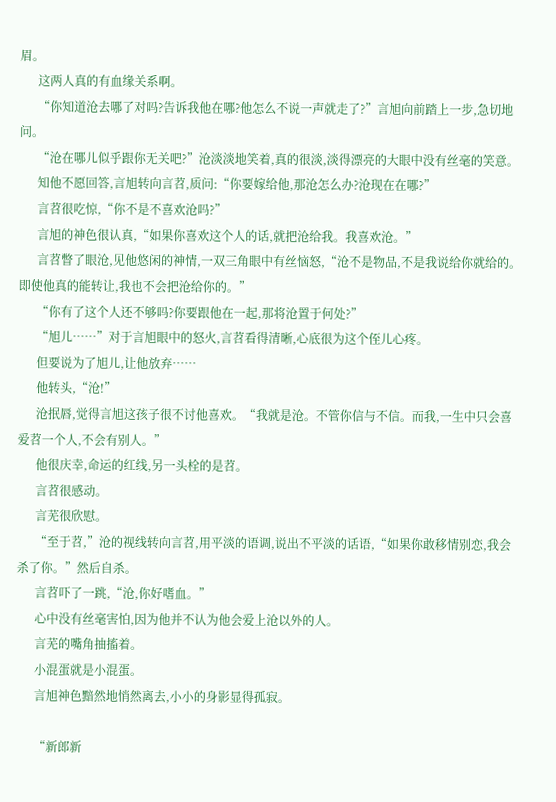眉。
      这两人真的有血缘关系啊。
      “你知道沧去哪了对吗?告诉我他在哪?他怎么不说一声就走了?”言旭向前踏上一步,急切地问。
      “沧在哪儿似乎跟你无关吧?”沧淡淡地笑着,真的很淡,淡得漂亮的大眼中没有丝毫的笑意。
      知他不愿回答,言旭转向言苕,质问:“你要嫁给他,那沧怎么办?沧现在在哪?”
      言苕很吃惊,“你不是不喜欢沧吗?”
      言旭的神色很认真,“如果你喜欢这个人的话,就把沧给我。我喜欢沧。”
      言苕瞥了眼沧,见他悠闲的神情,一双三角眼中有丝恼怒,“沧不是物品,不是我说给你就给的。即使他真的能转让,我也不会把沧给你的。”
      “你有了这个人还不够吗?你要跟他在一起,那将沧置于何处?”
      “旭儿……”对于言旭眼中的怒火,言苕看得清晰,心底很为这个侄儿心疼。
      但要说为了旭儿,让他放弃……
      他转头,“沧!”
      沧抿唇,觉得言旭这孩子很不讨他喜欢。“我就是沧。不管你信与不信。而我,一生中只会喜爱苕一个人,不会有别人。”
      他很庆幸,命运的红线,另一头栓的是苕。
      言苕很感动。
      言芜很欣慰。
      “至于苕,”沧的视线转向言苕,用平淡的语调,说出不平淡的话语,“如果你敢移情别恋,我会杀了你。”然后自杀。
      言苕吓了一跳,“沧,你好嗜血。”
      心中没有丝毫害怕,因为他并不认为他会爱上沧以外的人。
      言芜的嘴角抽搐着。
      小混蛋就是小混蛋。
      言旭神色黯然地悄然离去,小小的身影显得孤寂。

      “新郎新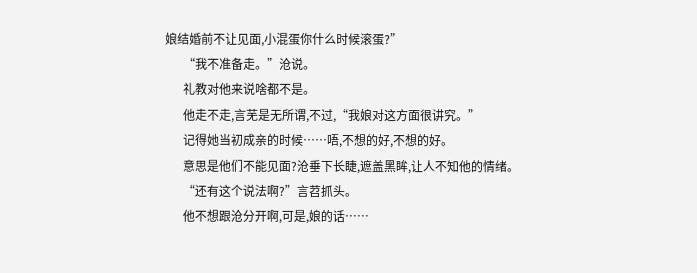娘结婚前不让见面,小混蛋你什么时候滚蛋?”
      “我不准备走。”沧说。
      礼教对他来说啥都不是。
      他走不走,言芜是无所谓,不过,“我娘对这方面很讲究。”
      记得她当初成亲的时候……唔,不想的好,不想的好。
      意思是他们不能见面?沧垂下长睫,遮盖黑眸,让人不知他的情绪。
      “还有这个说法啊?”言苕抓头。
      他不想跟沧分开啊,可是,娘的话……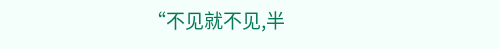“不见就不见,半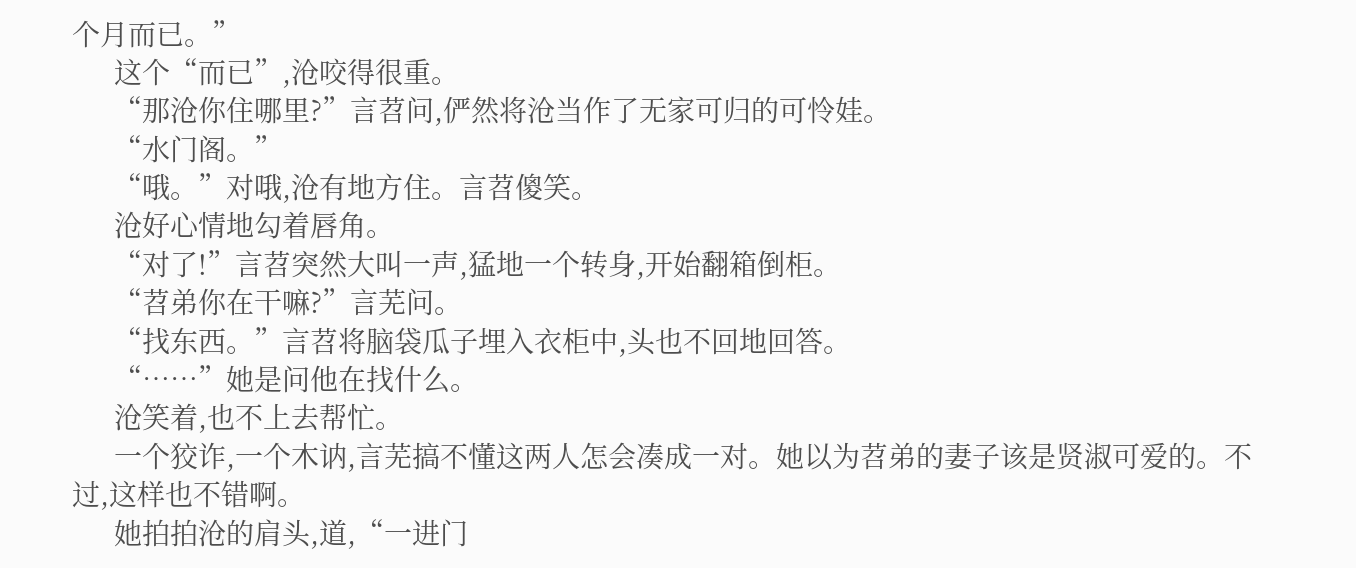个月而已。”
      这个“而已”,沧咬得很重。
      “那沧你住哪里?”言苕问,俨然将沧当作了无家可归的可怜娃。
      “水门阁。”
      “哦。”对哦,沧有地方住。言苕傻笑。
      沧好心情地勾着唇角。
      “对了!”言苕突然大叫一声,猛地一个转身,开始翻箱倒柜。
      “苕弟你在干嘛?”言芜问。
      “找东西。”言苕将脑袋瓜子埋入衣柜中,头也不回地回答。
      “……”她是问他在找什么。
      沧笑着,也不上去帮忙。
      一个狡诈,一个木讷,言芜搞不懂这两人怎会凑成一对。她以为苕弟的妻子该是贤淑可爱的。不过,这样也不错啊。
      她拍拍沧的肩头,道,“一进门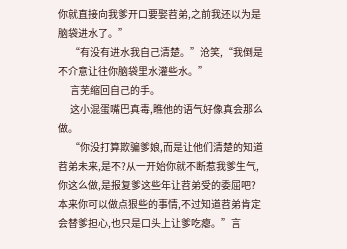你就直接向我爹开口要娶苕弟,之前我还以为是脑袋进水了。”
      “有没有进水我自己清楚。”沧笑,“我倒是不介意让往你脑袋里水灌些水。”
      言芜缩回自己的手。
      这小混蛋嘴巴真毒,瞧他的语气好像真会那么做。
      “你没打算欺骗爹娘,而是让他们清楚的知道苕弟未来,是不?从一开始你就不断惹我爹生气,你这么做,是报复爹这些年让苕弟受的委屈吧?本来你可以做点狠些的事情,不过知道苕弟肯定会替爹担心,也只是口头上让爹吃瘪。”言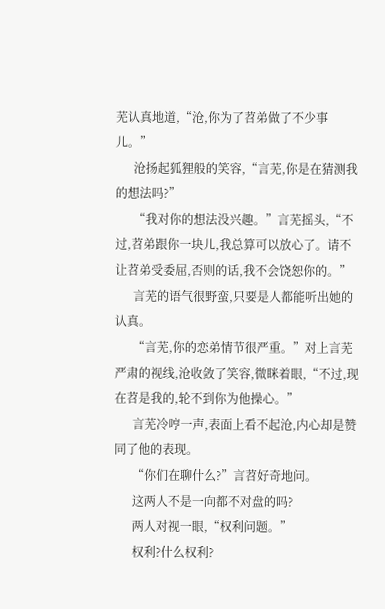芜认真地道,“沧,你为了苕弟做了不少事儿。”
      沧扬起狐狸般的笑容,“言芜,你是在猜测我的想法吗?”
      “我对你的想法没兴趣。”言芜摇头,“不过,苕弟跟你一块儿,我总算可以放心了。请不让苕弟受委屈,否则的话,我不会饶恕你的。”
      言芜的语气很野蛮,只要是人都能听出她的认真。
      “言芜,你的恋弟情节很严重。”对上言芜严肃的视线,沧收敛了笑容,微眯着眼,“不过,现在苕是我的,轮不到你为他操心。”
      言芜冷哼一声,表面上看不起沧,内心却是赞同了他的表现。
      “你们在聊什么?”言苕好奇地问。
      这两人不是一向都不对盘的吗?
      两人对视一眼,“权利问题。”
      权利?什么权利?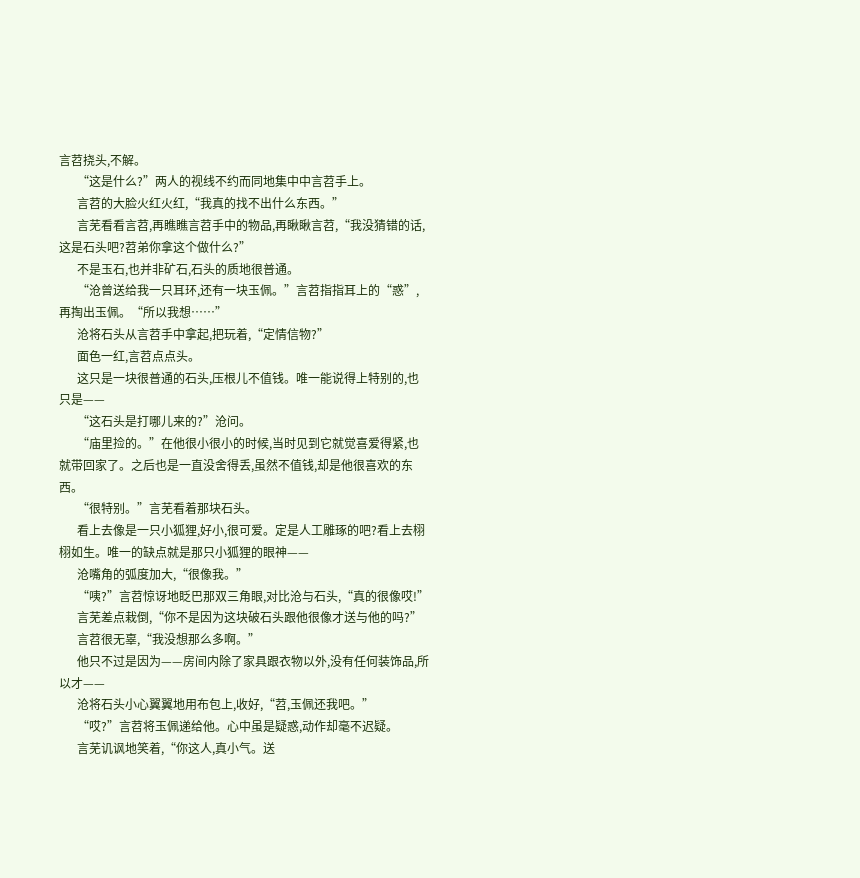言苕挠头,不解。
      “这是什么?”两人的视线不约而同地集中中言苕手上。
      言苕的大脸火红火红,“我真的找不出什么东西。”
      言芜看看言苕,再瞧瞧言苕手中的物品,再瞅瞅言苕,“我没猜错的话,这是石头吧?苕弟你拿这个做什么?”
      不是玉石,也并非矿石,石头的质地很普通。
      “沧曾送给我一只耳环,还有一块玉佩。”言苕指指耳上的“惑”,再掏出玉佩。“所以我想……”
      沧将石头从言苕手中拿起,把玩着,“定情信物?”
      面色一红,言苕点点头。
      这只是一块很普通的石头,压根儿不值钱。唯一能说得上特别的,也只是——
      “这石头是打哪儿来的?”沧问。
      “庙里捡的。”在他很小很小的时候,当时见到它就觉喜爱得紧,也就带回家了。之后也是一直没舍得丢,虽然不值钱,却是他很喜欢的东西。
      “很特别。”言芜看着那块石头。
      看上去像是一只小狐狸,好小,很可爱。定是人工雕琢的吧?看上去栩栩如生。唯一的缺点就是那只小狐狸的眼神——
      沧嘴角的弧度加大,“很像我。”
      “咦?”言苕惊讶地眨巴那双三角眼,对比沧与石头,“真的很像哎!”
      言芜差点栽倒,“你不是因为这块破石头跟他很像才送与他的吗?”
      言苕很无辜,“我没想那么多啊。”
      他只不过是因为——房间内除了家具跟衣物以外,没有任何装饰品,所以才——
      沧将石头小心翼翼地用布包上,收好,“苕,玉佩还我吧。”
      “哎?”言苕将玉佩递给他。心中虽是疑惑,动作却毫不迟疑。
      言芜讥讽地笑着,“你这人,真小气。送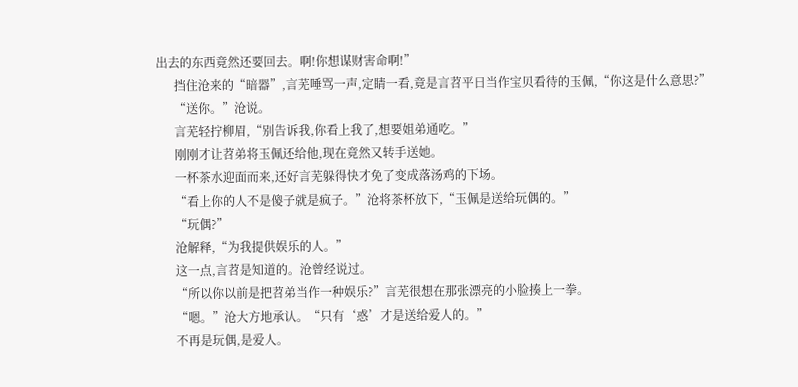出去的东西竟然还要回去。啊!你想谋财害命啊!”
      挡住沧来的“暗器”,言芜唾骂一声,定睛一看,竟是言苕平日当作宝贝看待的玉佩,“你这是什么意思?”
      “送你。”沧说。
      言芜轻拧柳眉,“别告诉我,你看上我了,想要姐弟通吃。”
      刚刚才让苕弟将玉佩还给他,现在竟然又转手送她。
      一杯茶水迎面而来,还好言芜躲得快才免了变成落汤鸡的下场。
      “看上你的人不是傻子就是疯子。”沧将茶杯放下,“玉佩是送给玩偶的。”
      “玩偶?”
      沧解释,“为我提供娱乐的人。”
      这一点,言苕是知道的。沧曾经说过。
      “所以你以前是把苕弟当作一种娱乐?”言芜很想在那张漂亮的小脸揍上一拳。
      “嗯。”沧大方地承认。“只有‘惑’才是送给爱人的。”
      不再是玩偶,是爱人。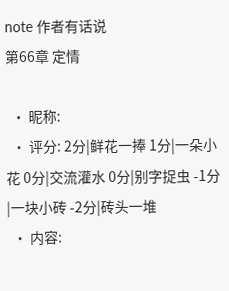note 作者有话说
第66章 定情

  • 昵称:
  • 评分: 2分|鲜花一捧 1分|一朵小花 0分|交流灌水 0分|别字捉虫 -1分|一块小砖 -2分|砖头一堆
  • 内容: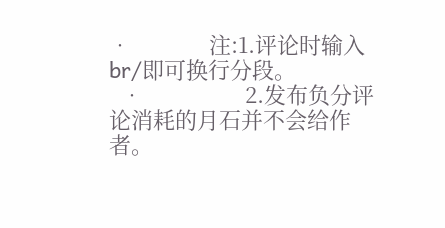•             注:1.评论时输入br/即可换行分段。
  •                 2.发布负分评论消耗的月石并不会给作者。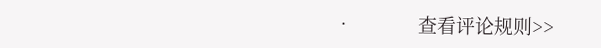•             查看评论规则>>